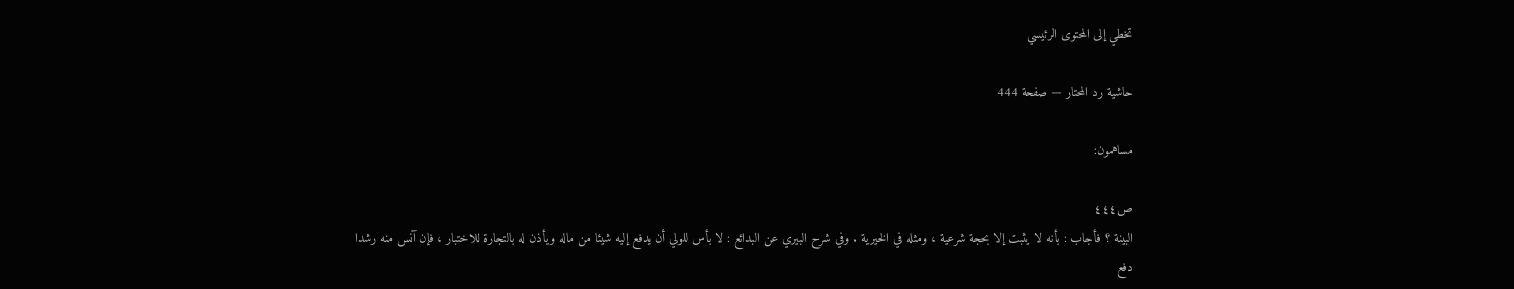تخطي إلى المحتوى الرئيسي

حاشية رد المحتار — صفحة 444

مساهمون:

ص٤٤٤
البينة ؟ فأجاب : بأنه لا يثبت إلا بحجة شرعية ، ومثله في الخيرية . وفي شرح البيري عن البدائع : لا بأس للولي أن يدفع إليه شيئا من ماله ويأذن له بالتجارة للاختبار ، فإن آنس منه رشدا دفع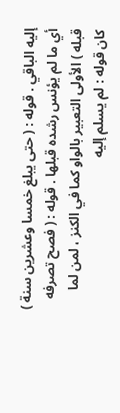إليه الباقي . قوله : ( حتى يبلغ خمسا وعشرين سنة ) أي ما لم يؤنس رشده قبلها . قوله : ( فصح تصرفه قبله ) الأولى التعبير بالواو كما في الكنز ، لمن لما كان قوله : لم يسلم إليه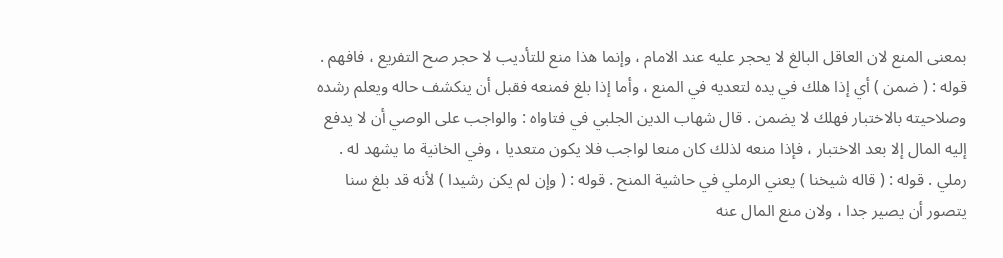بمعنى المنع لان العاقل البالغ لا يحجر عليه عند الامام ، وإنما هذا منع للتأديب لا حجر صح التفريع ، فافهم . قوله : ( ضمن ) أي إذا هلك في يده لتعديه في المنع ، وأما إذا بلغ فمنعه فقبل أن ينكشف حاله ويعلم رشده وصلاحيته بالاختبار فهلك لا يضمن . قال شهاب الدين الجلبي في فتاواه : والواجب على الوصي أن لا يدفع إليه المال إلا بعد الاختبار ، فإذا منعه لذلك كان منعا لواجب فلا يكون متعديا ، وفي الخانية ما يشهد له . رملي . قوله : ( قاله شيخنا ) يعني الرملي في حاشية المنح . قوله : ( وإن لم يكن رشيدا ) لأنه قد بلغ سنا يتصور أن يصير جدا ، ولان منع المال عنه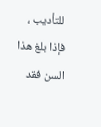للتأديب ، فإذا بلغ هذا السن فقد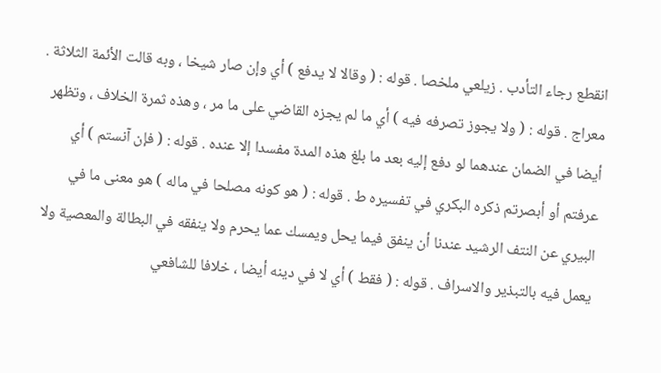انقطع رجاء التأدب . زيلعي ملخصا . قوله : ( وقالا لا يدفع ) أي وإن صار شيخا ، وبه قالت الأئمة الثلاثة . معراج . قوله : ( ولا يجوز تصرفه فيه ) أي ما لم يجزه القاضي على ما مر ، وهذه ثمرة الخلاف ، وتظهر أيضا في الضمان عندهما لو دفع إليه بعد ما بلغ هذه المدة مفسدا إلا عنده . قوله : ( فإن آنستم ) أي عرفتم أو أبصرتم ذكره البكري في تفسيره ط . قوله : ( هو كونه مصلحا في ماله ) هو معنى ما في البيري عن النتف الرشيد عندنا أن ينفق فيما يحل ويمسك عما يحرم ولا ينفقه في البطالة والمعصية ولا يعمل فيه بالتبذير والاسراف . قوله : ( فقط ) أي لا في دينه أيضا ، خلافا للشافعي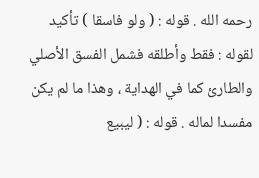رحمه الله . قوله : ( ولو فاسقا ) تأكيد لقوله : فقط وأطلقه فشمل الفسق الأصلي والطارئ كما في الهداية ، وهذا ما لم يكن مفسدا لماله . قوله : ( ليبيع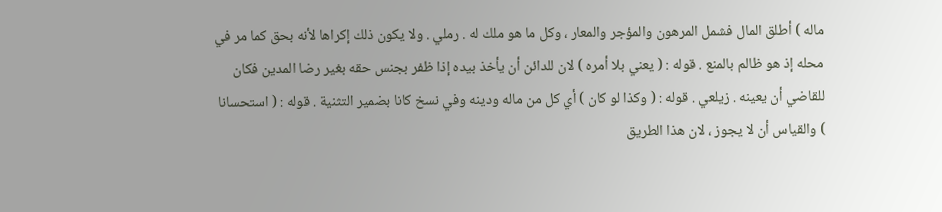ماله ) أطلق المال فشمل المرهون والمؤجر والمعار ، وكل ما هو ملك له . رملي . ولا يكون ذلك إكراها لأنه بحق كما مر في محله إذ هو ظالم بالمنع . قوله : ( يعني بلا أمره ) لان للدائن أن يأخذ بيده إذا ظفر بجنس حقه بغير رضا المدين فكان للقاضي أن يعينه . زيلعي . قوله : ( وكذا لو كان ) أي كل من ماله ودينه وفي نسخ كانا بضمير التثنية . قوله : ( استحسانا ) والقياس أن لا يجوز ، لان هذا الطريق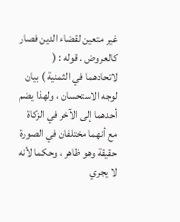غير متعين لقضاء الدين فصار كالعروض . قوله : ( لاتحادهما في الثمنية ) بيان لوجه الاستحسان ، ولهذا يضم أحدهما إلى الآخر في الزكاة مع أنهما مختلفان في الصورة حقيقة وهو ظاهر ، وحكما لأنه لا يجري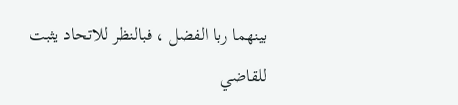بينهما ربا الفضل ، فبالنظر للاتحاد يثبت للقاضي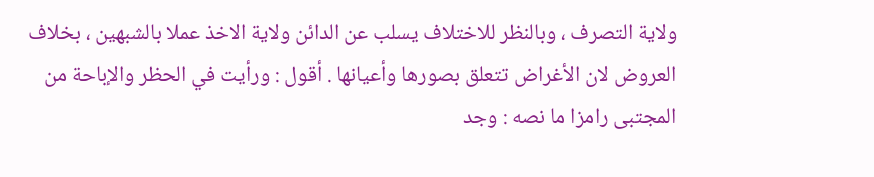ولاية التصرف ، وبالنظر للاختلاف يسلب عن الدائن ولاية الاخذ عملا بالشبهين ، بخلاف العروض لان الأغراض تتعلق بصورها وأعيانها . أقول : ورأيت في الحظر والإباحة من المجتبى رامزا ما نصه : وجد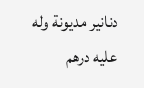دنانير مديونة وله عليه درهم